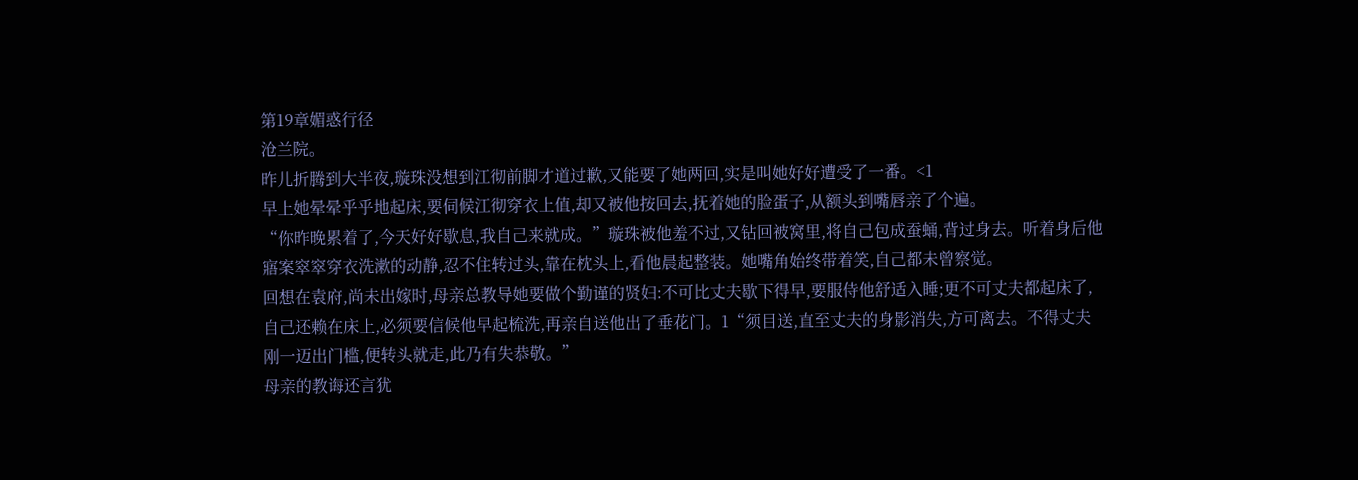第19章媚惑行径
沧兰院。
昨儿折腾到大半夜,璇珠没想到江彻前脚才道过歉,又能要了她两回,实是叫她好好遭受了一番。<1
早上她晕晕乎乎地起床,要伺候江彻穿衣上值,却又被他按回去,抚着她的脸蛋子,从额头到嘴唇亲了个遍。
“你昨晚累着了,今天好好歇息,我自己来就成。”璇珠被他羞不过,又钻回被窝里,将自己包成蚕蛹,背过身去。听着身后他寤案窣窣穿衣洗漱的动静,忍不住转过头,靠在枕头上,看他晨起整装。她嘴角始终带着笑,自己都未曾察觉。
回想在袁府,尚未出嫁时,母亲总教导她要做个勤谨的贤妇:不可比丈夫歇下得早,要服侍他舒适入睡;更不可丈夫都起床了,自己还赖在床上,必须要信候他早起梳洗,再亲自送他出了垂花门。1“须目送,直至丈夫的身影消失,方可离去。不得丈夫刚一迈出门槛,便转头就走,此乃有失恭敬。”
母亲的教诲还言犹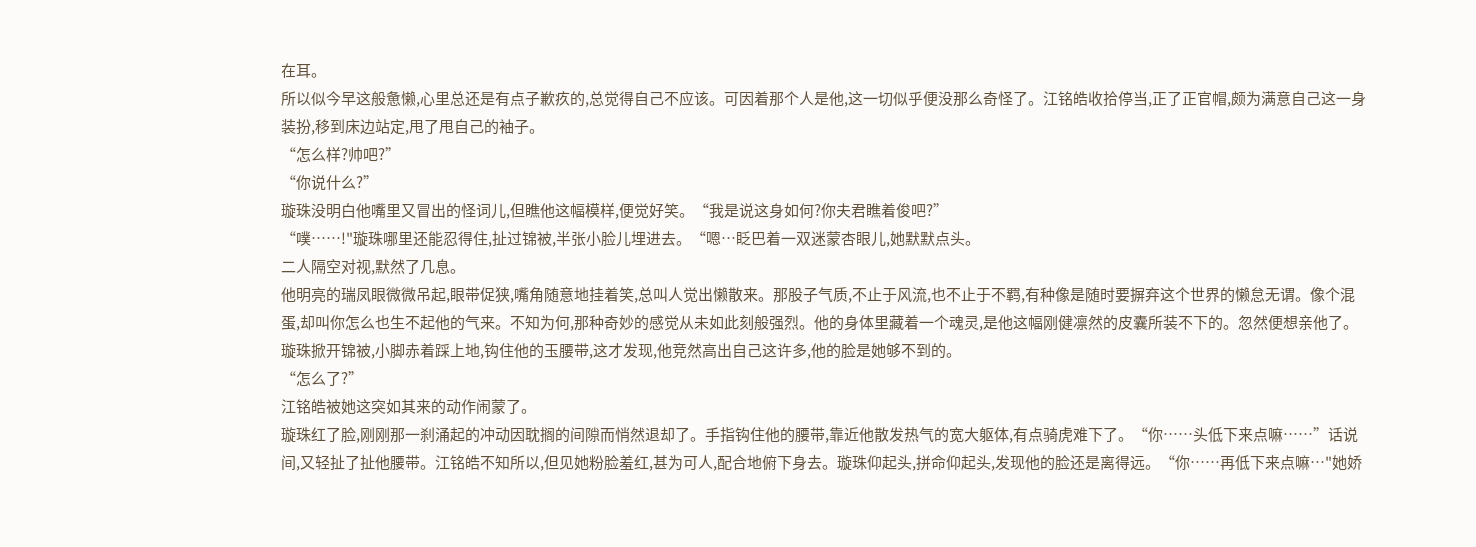在耳。
所以似今早这般惫懒,心里总还是有点子歉疚的,总觉得自己不应该。可因着那个人是他,这一切似乎便没那么奇怪了。江铭皓收拾停当,正了正官帽,颇为满意自己这一身装扮,移到床边站定,甩了甩自己的袖子。
“怎么样?帅吧?”
“你说什么?”
璇珠没明白他嘴里又冒出的怪词儿,但瞧他这幅模样,便觉好笑。“我是说这身如何?你夫君瞧着俊吧?”
“噗……!"璇珠哪里还能忍得住,扯过锦被,半张小脸儿埋进去。“嗯…眨巴着一双迷蒙杏眼儿,她默默点头。
二人隔空对视,默然了几息。
他明亮的瑞凤眼微微吊起,眼带促狭,嘴角随意地挂着笑,总叫人觉出懒散来。那股子气质,不止于风流,也不止于不羁,有种像是随时要摒弃这个世界的懒怠无谓。像个混蛋,却叫你怎么也生不起他的气来。不知为何,那种奇妙的感觉从未如此刻般强烈。他的身体里藏着一个魂灵,是他这幅刚健凛然的皮囊所装不下的。忽然便想亲他了。
璇珠掀开锦被,小脚赤着踩上地,钩住他的玉腰带,这才发现,他竞然高出自己这许多,他的脸是她够不到的。
“怎么了?”
江铭皓被她这突如其来的动作闹蒙了。
璇珠红了脸,刚刚那一刹涌起的冲动因耽搁的间隙而悄然退却了。手指钩住他的腰带,靠近他散发热气的宽大躯体,有点骑虎难下了。“你……头低下来点嘛……”话说间,又轻扯了扯他腰带。江铭皓不知所以,但见她粉脸羞红,甚为可人,配合地俯下身去。璇珠仰起头,拼命仰起头,发现他的脸还是离得远。“你……再低下来点嘛…"她娇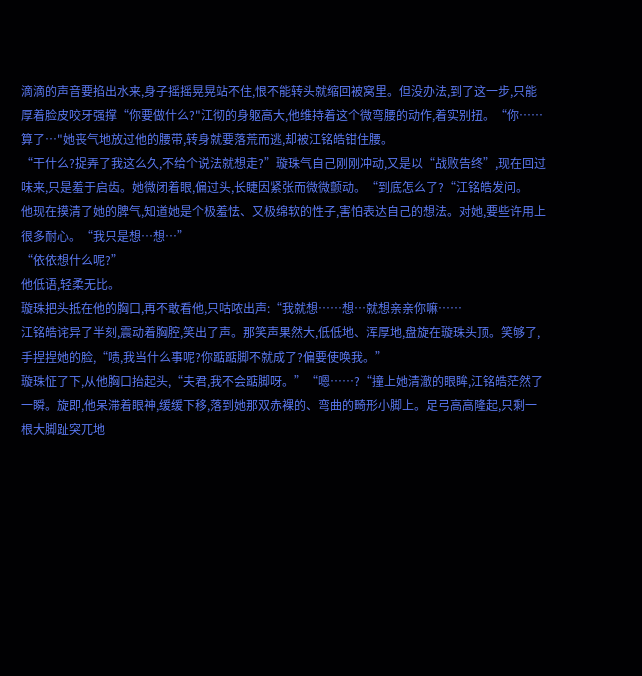滴滴的声音要掐出水来,身子摇摇晃晃站不住,恨不能转头就缩回被窝里。但没办法,到了这一步,只能厚着脸皮咬牙强撑“你要做什么?"江彻的身躯高大,他维持着这个微弯腰的动作,着实别扭。“你……算了…"她丧气地放过他的腰带,转身就要落荒而逃,却被江铭皓钳住腰。
“干什么?捉弄了我这么久,不给个说法就想走?”璇珠气自己刚刚冲动,又是以“战败告终”,现在回过味来,只是羞于启齿。她微闭着眼,偏过头,长睫因紧张而微微颤动。“到底怎么了?“江铭皓发问。
他现在摸清了她的脾气,知道她是个极羞怯、又极绵软的性子,害怕表达自己的想法。对她,要些许用上很多耐心。“我只是想…想…”
“依依想什么呢?”
他低语,轻柔无比。
璇珠把头抵在他的胸口,再不敢看他,只咕哝出声:“我就想……想…就想亲亲你嘛……
江铭皓诧异了半刻,震动着胸腔,笑出了声。那笑声果然大,低低地、浑厚地,盘旋在璇珠头顶。笑够了,手捏捏她的脸,“啧,我当什么事呢?你踮踮脚不就成了?偏要使唤我。”
璇珠怔了下,从他胸口抬起头,“夫君,我不会踮脚呀。”“嗯……?“撞上她清澈的眼眸,江铭皓茫然了一瞬。旋即,他呆滞着眼神,缓缓下移,落到她那双赤裸的、弯曲的畸形小脚上。足弓高高隆起,只剩一根大脚趾突兀地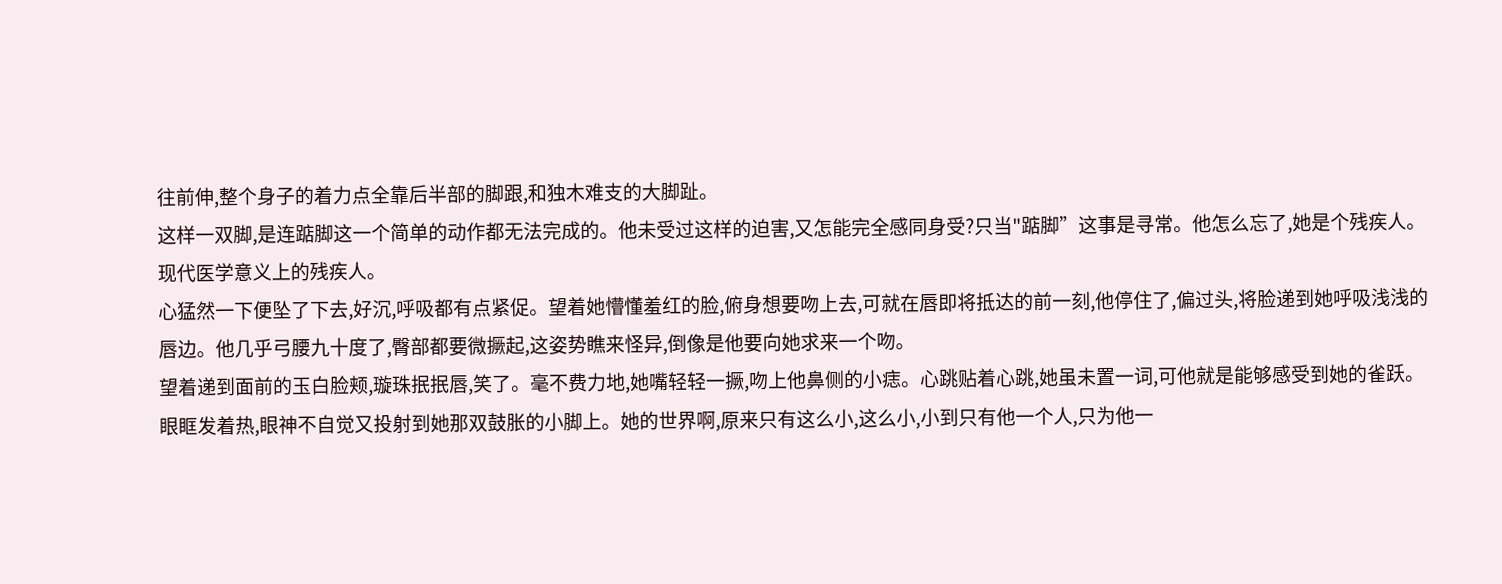往前伸,整个身子的着力点全靠后半部的脚跟,和独木难支的大脚趾。
这样一双脚,是连踮脚这一个简单的动作都无法完成的。他未受过这样的迫害,又怎能完全感同身受?只当"踮脚”这事是寻常。他怎么忘了,她是个残疾人。
现代医学意义上的残疾人。
心猛然一下便坠了下去,好沉,呼吸都有点紧促。望着她懵懂羞红的脸,俯身想要吻上去,可就在唇即将抵达的前一刻,他停住了,偏过头,将脸递到她呼吸浅浅的唇边。他几乎弓腰九十度了,臀部都要微撅起,这姿势瞧来怪异,倒像是他要向她求来一个吻。
望着递到面前的玉白脸颊,璇珠抿抿唇,笑了。毫不费力地,她嘴轻轻一撅,吻上他鼻侧的小痣。心跳贴着心跳,她虽未置一词,可他就是能够感受到她的雀跃。眼眶发着热,眼神不自觉又投射到她那双鼓胀的小脚上。她的世界啊,原来只有这么小,这么小,小到只有他一个人,只为他一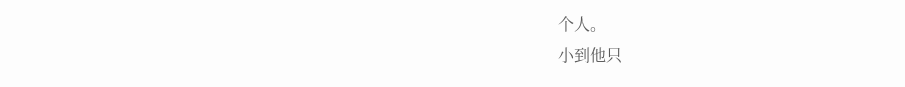个人。
小到他只